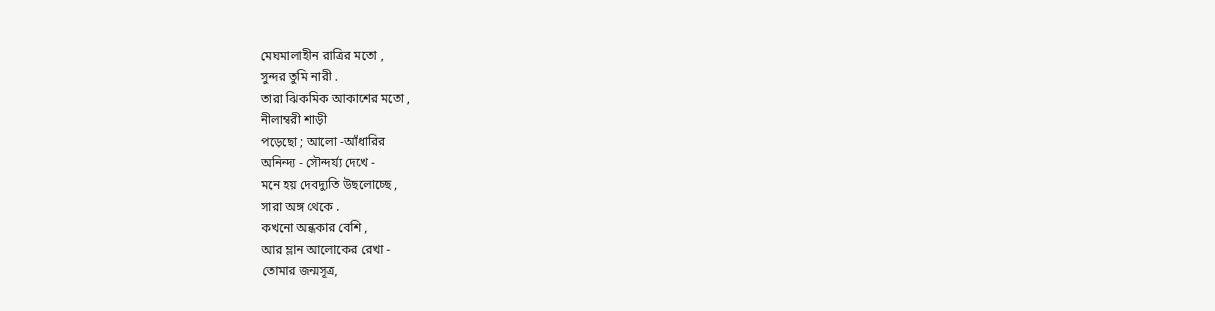মেঘমালাহীন রাত্রির মতো ,
সুন্দর তুমি নারী .
তারা ঝিকমিক আকাশের মতো ,
নীলাম্বরী শাড়ী
পড়েছো ; আলো -আঁধারির
অনিন্দ্য - সৌন্দর্য্য দেখে -
মনে হয় দেবদ্যুতি উছলোচ্ছে ,
সারা অঙ্গ থেকে .
কখনো অন্ধকার বেশি ,
আর ম্লান আলোকের রেখা -
তোমার জন্মসূত্র,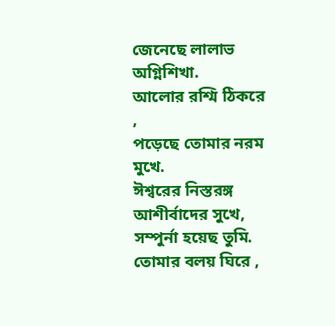জেনেছে লালাভ অগ্নিশিখা.
আলোর রশ্মি ঠিকরে ,
পড়েছে তোমার নরম মুখে.
ঈশ্বরের নিস্তরঙ্গ
আশীর্বাদের সুখে,
সম্পুর্না হয়েছ তুমি.
তোমার বলয় ঘিরে ,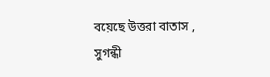বয়েছে উত্তরা বাতাস ,
সুগন্ধী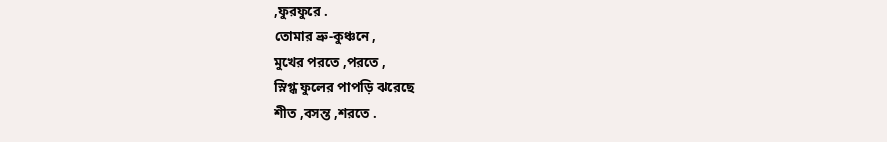,ফুরফুরে .
তোমার ভ্রু-কুঞ্চনে ,
মুখের পরতে ,পরতে ,
স্নিগ্ধ ফুলের পাপড়ি ঝরেছে
শীত ,বসন্ত ,শরতে .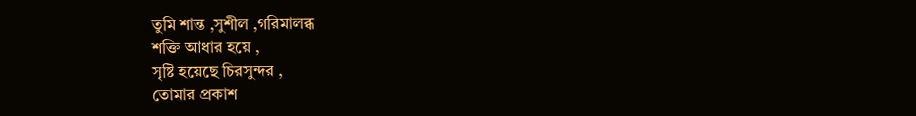তুমি শান্ত ,সুশীল ,গরিমালব্ধ
শক্তি আধার হয়ে ,
সৃষ্টি হয়েছে চিরসুন্দর ,
তোমার প্রকাশ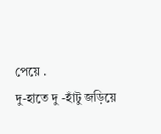পেয়ে .
দু-হাতে দু -হাঁটু জড়িয়ে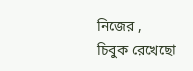নিজের ,
চিবুক রেখেছো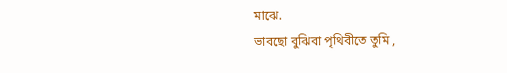মাঝে.
ভাবছো বুঝিবা পৃথিবীতে তুমি ,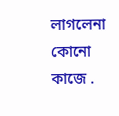লাগলেনা কোনো কাজে .